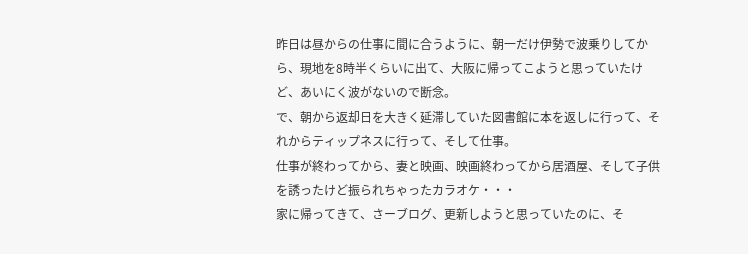昨日は昼からの仕事に間に合うように、朝一だけ伊勢で波乗りしてから、現地を8時半くらいに出て、大阪に帰ってこようと思っていたけど、あいにく波がないので断念。
で、朝から返却日を大きく延滞していた図書館に本を返しに行って、それからティップネスに行って、そして仕事。
仕事が終わってから、妻と映画、映画終わってから居酒屋、そして子供を誘ったけど振られちゃったカラオケ・・・
家に帰ってきて、さーブログ、更新しようと思っていたのに、そ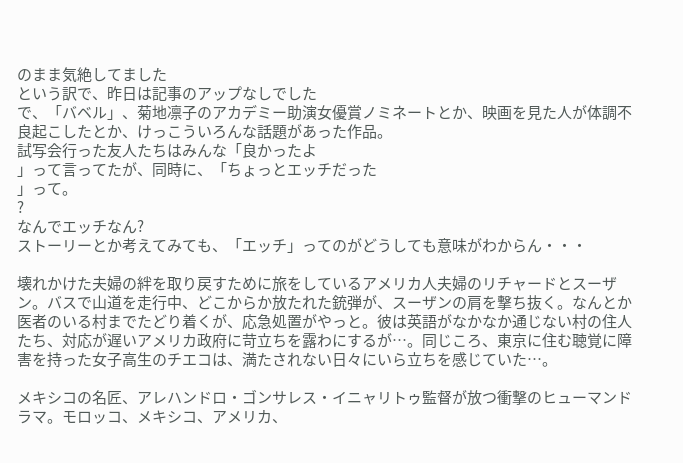のまま気絶してました
という訳で、昨日は記事のアップなしでした
で、「バベル」、菊地凛子のアカデミー助演女優賞ノミネートとか、映画を見た人が体調不良起こしたとか、けっこういろんな話題があった作品。
試写会行った友人たちはみんな「良かったよ
」って言ってたが、同時に、「ちょっとエッチだった
」って。
?
なんでエッチなん?
ストーリーとか考えてみても、「エッチ」ってのがどうしても意味がわからん・・・

壊れかけた夫婦の絆を取り戻すために旅をしているアメリカ人夫婦のリチャードとスーザン。バスで山道を走行中、どこからか放たれた銃弾が、スーザンの肩を撃ち抜く。なんとか医者のいる村までたどり着くが、応急処置がやっと。彼は英語がなかなか通じない村の住人たち、対応が遅いアメリカ政府に苛立ちを露わにするが…。同じころ、東京に住む聴覚に障害を持った女子高生のチエコは、満たされない日々にいら立ちを感じていた…。

メキシコの名匠、アレハンドロ・ゴンサレス・イニャリトゥ監督が放つ衝撃のヒューマンドラマ。モロッコ、メキシコ、アメリカ、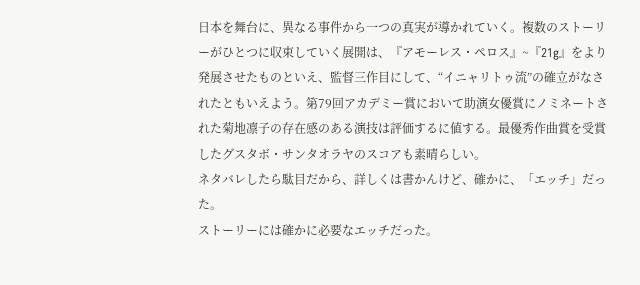日本を舞台に、異なる事件から一つの真実が導かれていく。複数のストーリーがひとつに収束していく展開は、『アモーレス・ペロス』~『21g』をより発展させたものといえ、監督三作目にして、“イニャリトゥ流”の確立がなされたともいえよう。第79回アカデミー賞において助演女優賞にノミネートされた菊地凛子の存在感のある演技は評価するに値する。最優秀作曲賞を受賞したグスタボ・サンタオラヤのスコアも素晴らしい。
ネタバレしたら駄目だから、詳しくは書かんけど、確かに、「エッチ」だった。
ストーリーには確かに必要なエッチだった。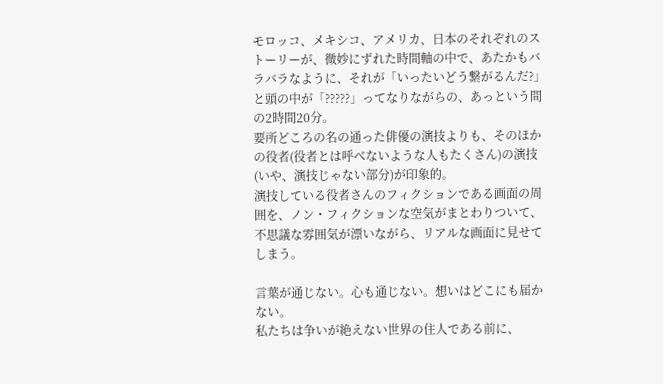モロッコ、メキシコ、アメリカ、日本のそれぞれのストーリーが、微妙にずれた時間軸の中で、あたかもバラバラなように、それが「いったいどう繋がるんだ?」と頭の中が「?????」ってなりながらの、あっという間の2時間20分。
要所どころの名の通った俳優の演技よりも、そのほかの役者(役者とは呼べないような人もたくさん)の演技(いや、演技じゃない部分)が印象的。
演技している役者さんのフィクションである画面の周囲を、ノン・フィクションな空気がまとわりついて、不思議な雰囲気が漂いながら、リアルな画面に見せてしまう。

言葉が通じない。心も通じない。想いはどこにも届かない。
私たちは争いが絶えない世界の住人である前に、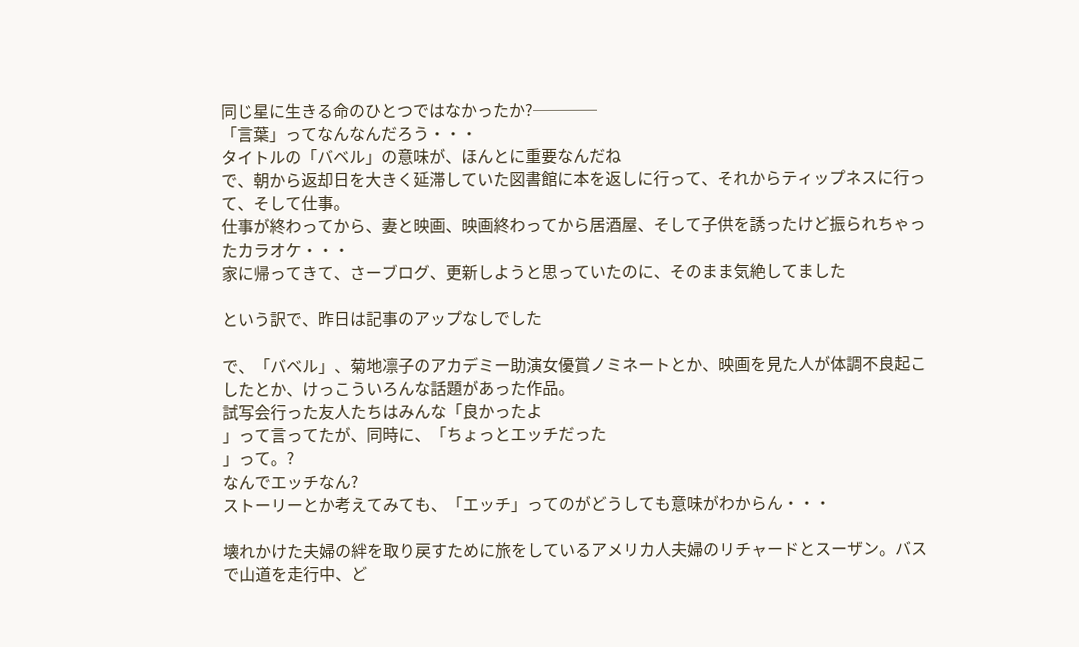同じ星に生きる命のひとつではなかったか?────
「言葉」ってなんなんだろう・・・
タイトルの「バベル」の意味が、ほんとに重要なんだね
で、朝から返却日を大きく延滞していた図書館に本を返しに行って、それからティップネスに行って、そして仕事。
仕事が終わってから、妻と映画、映画終わってから居酒屋、そして子供を誘ったけど振られちゃったカラオケ・・・
家に帰ってきて、さーブログ、更新しようと思っていたのに、そのまま気絶してました

という訳で、昨日は記事のアップなしでした

で、「バベル」、菊地凛子のアカデミー助演女優賞ノミネートとか、映画を見た人が体調不良起こしたとか、けっこういろんな話題があった作品。
試写会行った友人たちはみんな「良かったよ
」って言ってたが、同時に、「ちょっとエッチだった
」って。?
なんでエッチなん?
ストーリーとか考えてみても、「エッチ」ってのがどうしても意味がわからん・・・

壊れかけた夫婦の絆を取り戻すために旅をしているアメリカ人夫婦のリチャードとスーザン。バスで山道を走行中、ど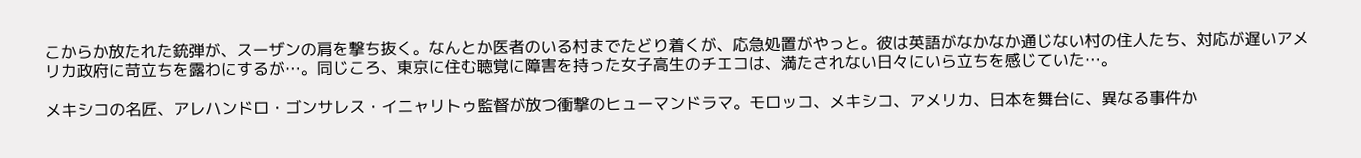こからか放たれた銃弾が、スーザンの肩を撃ち抜く。なんとか医者のいる村までたどり着くが、応急処置がやっと。彼は英語がなかなか通じない村の住人たち、対応が遅いアメリカ政府に苛立ちを露わにするが…。同じころ、東京に住む聴覚に障害を持った女子高生のチエコは、満たされない日々にいら立ちを感じていた…。

メキシコの名匠、アレハンドロ・ゴンサレス・イニャリトゥ監督が放つ衝撃のヒューマンドラマ。モロッコ、メキシコ、アメリカ、日本を舞台に、異なる事件か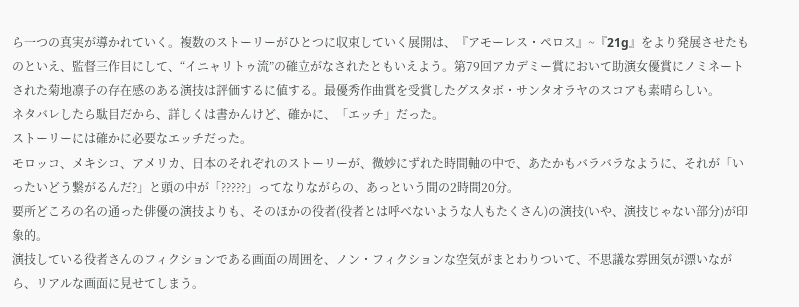ら一つの真実が導かれていく。複数のストーリーがひとつに収束していく展開は、『アモーレス・ペロス』~『21g』をより発展させたものといえ、監督三作目にして、“イニャリトゥ流”の確立がなされたともいえよう。第79回アカデミー賞において助演女優賞にノミネートされた菊地凛子の存在感のある演技は評価するに値する。最優秀作曲賞を受賞したグスタボ・サンタオラヤのスコアも素晴らしい。
ネタバレしたら駄目だから、詳しくは書かんけど、確かに、「エッチ」だった。
ストーリーには確かに必要なエッチだった。
モロッコ、メキシコ、アメリカ、日本のそれぞれのストーリーが、微妙にずれた時間軸の中で、あたかもバラバラなように、それが「いったいどう繋がるんだ?」と頭の中が「?????」ってなりながらの、あっという間の2時間20分。
要所どころの名の通った俳優の演技よりも、そのほかの役者(役者とは呼べないような人もたくさん)の演技(いや、演技じゃない部分)が印象的。
演技している役者さんのフィクションである画面の周囲を、ノン・フィクションな空気がまとわりついて、不思議な雰囲気が漂いながら、リアルな画面に見せてしまう。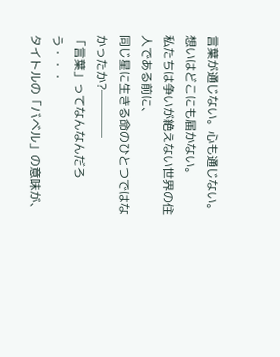言葉が通じない。心も通じない。想いはどこにも届かない。
私たちは争いが絶えない世界の住人である前に、
同じ星に生きる命のひとつではなかったか?────
「言葉」ってなんなんだろう・・・
タイトルの「バベル」の意味が、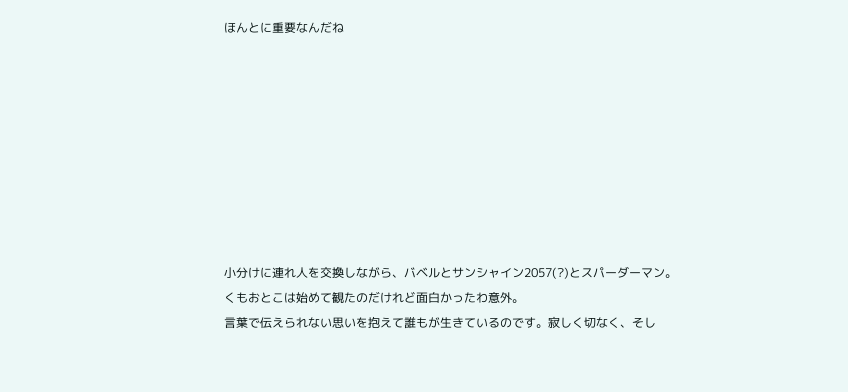ほんとに重要なんだね









小分けに連れ人を交換しながら、バベルとサンシャイン2057(?)とスパーダーマン。
くもおとこは始めて観たのだけれど面白かったわ意外。
言葉で伝えられない思いを抱えて誰もが生きているのです。寂しく切なく、そし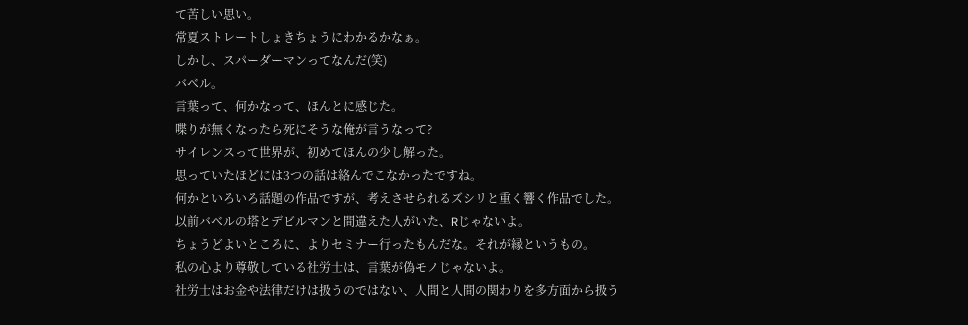て苦しい思い。
常夏ストレートしょきちょうにわかるかなぁ。
しかし、スパーダーマンってなんだ(笑)
バベル。
言葉って、何かなって、ほんとに感じた。
喋りが無くなったら死にそうな俺が言うなって?
サイレンスって世界が、初めてほんの少し解った。
思っていたほどには3つの話は絡んでこなかったですね。
何かといろいろ話題の作品ですが、考えさせられるズシリと重く響く作品でした。
以前バベルの塔とデビルマンと間違えた人がいた、Rじゃないよ。
ちょうどよいところに、よりセミナー行ったもんだな。それが縁というもの。
私の心より尊敬している社労士は、言葉が偽モノじゃないよ。
社労士はお金や法律だけは扱うのではない、人間と人間の関わりを多方面から扱う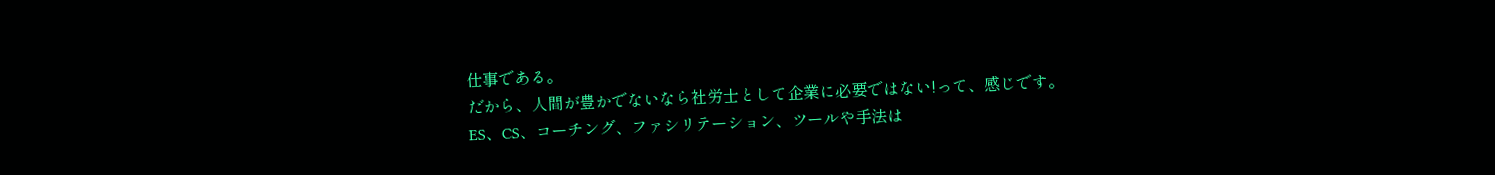仕事である。
だから、人間が豊かでないなら社労士として企業に必要ではない!って、感じです。
ES、CS、コーチング、ファシリテーション、ツールや手法は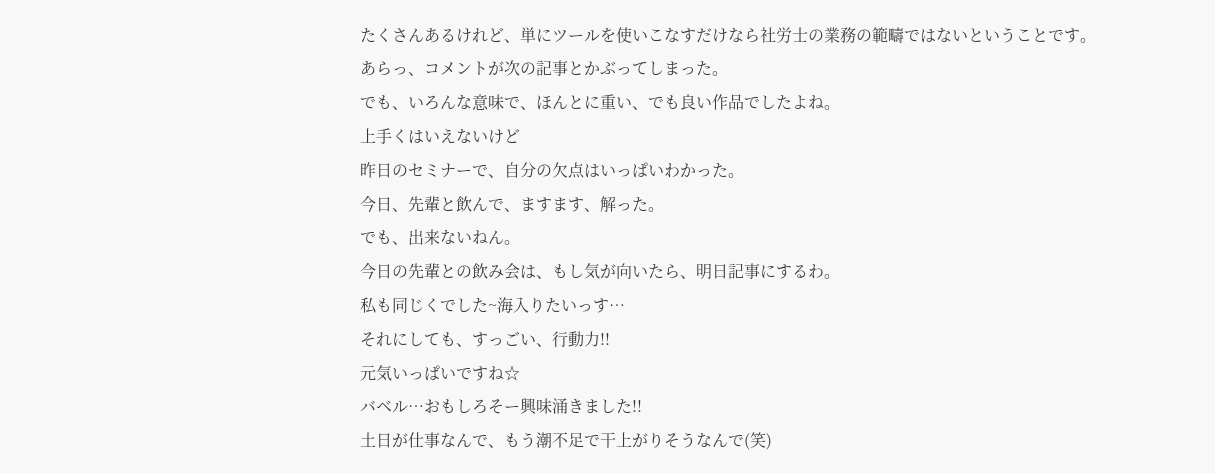たくさんあるけれど、単にツールを使いこなすだけなら社労士の業務の範疇ではないということです。
あらっ、コメントが次の記事とかぶってしまった。
でも、いろんな意味で、ほんとに重い、でも良い作品でしたよね。
上手くはいえないけど
昨日のセミナーで、自分の欠点はいっぱいわかった。
今日、先輩と飲んで、ますます、解った。
でも、出来ないねん。
今日の先輩との飲み会は、もし気が向いたら、明日記事にするわ。
私も同じくでした~海入りたいっす…
それにしても、すっごい、行動力!!
元気いっぱいですね☆
バベル…おもしろそー興味涌きました!!
土日が仕事なんで、もう潮不足で干上がりそうなんで(笑)